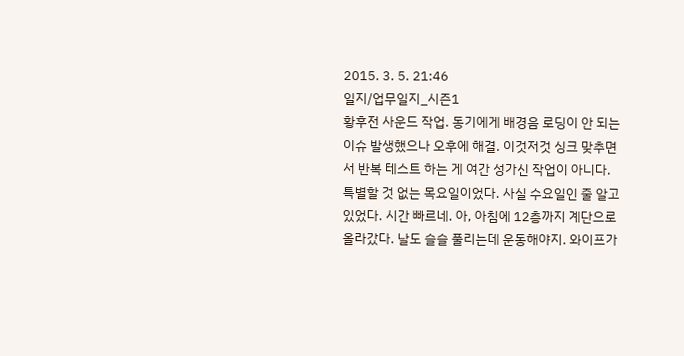2015. 3. 5. 21:46
일지/업무일지_시즌1
황후전 사운드 작업. 동기에게 배경음 로딩이 안 되는 이슈 발생했으나 오후에 해결. 이것저것 싱크 맞추면서 반복 테스트 하는 게 여간 성가신 작업이 아니다. 특별할 것 없는 목요일이었다. 사실 수요일인 줄 알고 있었다. 시간 빠르네. 아, 아침에 12층까지 계단으로 올라갔다. 날도 슬슬 풀리는데 운동해야지. 와이프가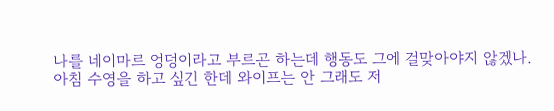나를 네이마르 엉덩이라고 부르곤 하는데 행동도 그에 걸맞아야지 않겠나. 아침 수영을 하고 싶긴 한데 와이프는 안 그래도 저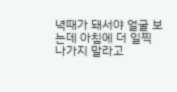녁때가 돼서야 얼굴 보는데 아침에 더 일찍 나가지 말라고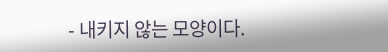- 내키지 않는 모양이다.